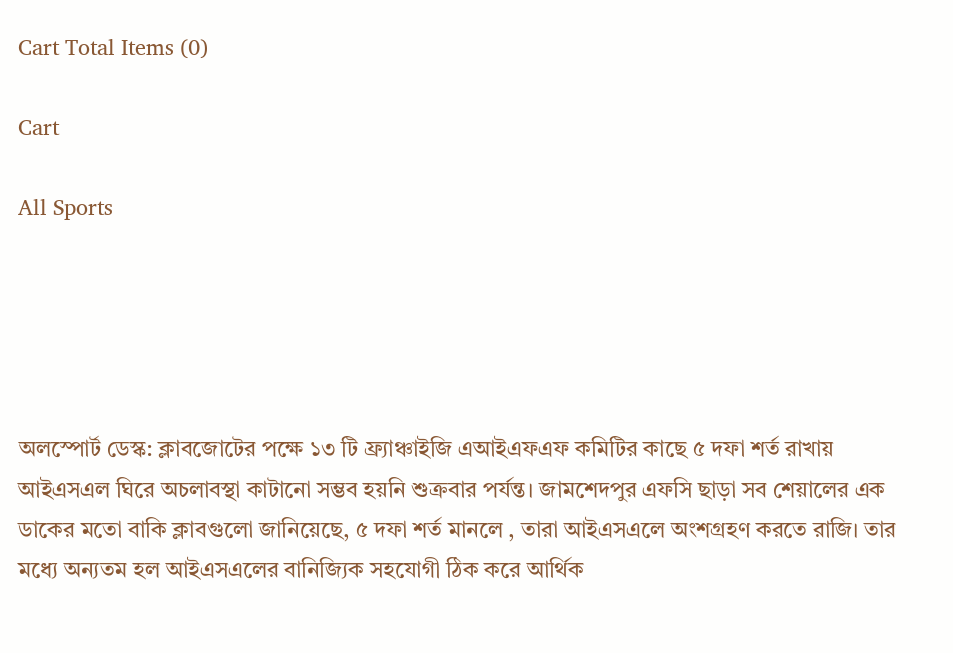Cart Total Items (0)

Cart

All Sports





অলস্পোর্ট ডেস্ক: ক্লাবজোটের পক্ষে ১৩ টি ফ্র‌্যাঞ্চাইজি এআইএফএফ কমিটির কাছে ৫ দফা শর্ত রাখায় আইএসএল ঘিরে অচলাবস্থা কাটানো সম্ভব হয়নি শুক্রবার পর্যন্ত। জামশেদপুর এফসি ছাড়া সব শেয়ালের এক ডাকের মতো বাকি ক্লাবগুলো জানিয়েছে, ৫ দফা শর্ত মানলে , তারা আইএসএলে অংশগ্রহণ করতে রাজি। তার মধ্যে অন্যতম হল আইএসএলের বানিজ্যিক সহযোগী ঠিক করে আর্থিক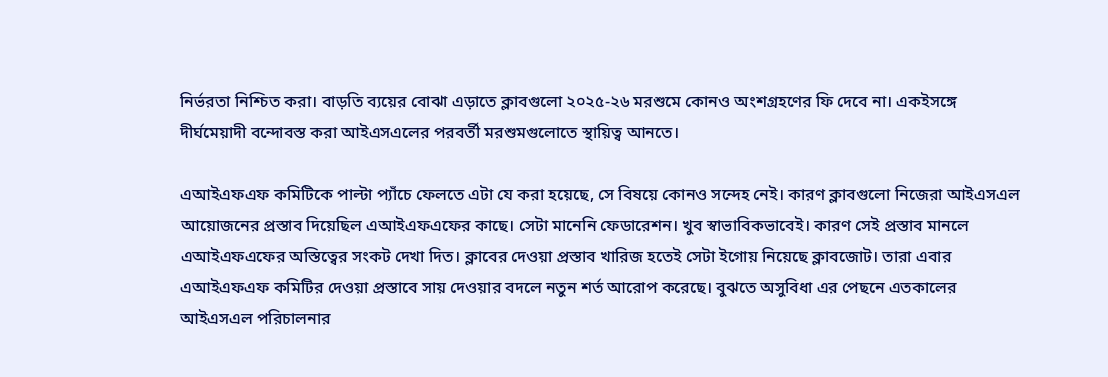নির্ভরতা নিশ্চিত করা। বাড়তি ব্যয়ের বোঝা এড়াতে ক্লাবগুলো ২০২৫-২৬ মরশুমে কোনও অংশগ্রহণের ফি দেবে না। একইসঙ্গে দীর্ঘমেয়াদী বন্দোবস্ত করা আইএসএলের পরবর্তী মরশুমগুলোতে স্থায়িত্ব আনতে।

এআইএফএফ কমিটিকে পাল্টা প্যাঁচে ফেলতে এটা যে করা হয়েছে, সে বিষয়ে কোনও সন্দেহ নেই। কারণ ক্লাবগুলো নিজেরা আইএসএল আয়োজনের প্রস্তাব দিয়েছিল এআইএফএফের কাছে। সেটা মানেনি ফেডারেশন। খুব স্বাভাবিকভাবেই। কারণ সেই প্রস্তাব মানলে এআইএফএফের অস্তিত্বের সংকট দেখা দিত। ক্লাবের দেওয়া প্রস্তাব খারিজ হতেই সেটা ইগোয় নিয়েছে ক্লাবজোট। তারা এবার এআইএফএফ কমিটির দেওয়া প্রস্তাবে সায় দেওয়ার বদলে নতুন শর্ত আরোপ করেছে। বুঝতে অসুবিধা এর পেছনে এতকালের আইএসএল পরিচালনার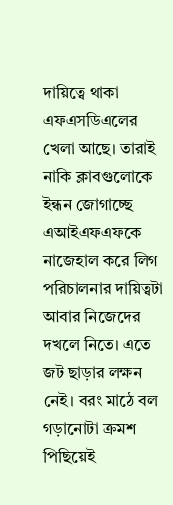দায়িত্বে থাকা এফএসডিএলের খেলা আছে। তারাই নাকি ক্লাবগুলোকে ইন্ধন জোগাচ্ছে এআইএফএফকে নাজেহাল করে লিগ পরিচালনার দায়িত্বটা আবার নিজেদের দখলে নিতে। এতে জট ছাড়ার লক্ষন নেই। বরং মাঠে বল গড়ানোটা ক্রমশ পিছিয়েই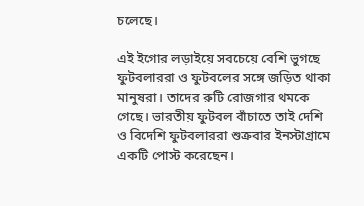চলেছে।

এই ইগোর লড়াইয়ে সবচেয়ে বেশি ভুগছে ফুটবলাররা ও ফুটবলের সঙ্গে জড়িত থাকা মানুষরা। তাদের রুটি রোজগার থমকে গেছে। ভারতীয় ফুটবল বাঁচাতে তাই দেশি ও বিদেশি ফুটবলাররা শুক্রবার ইনস্টাগ্রামে একটি পোস্ট করেছেন।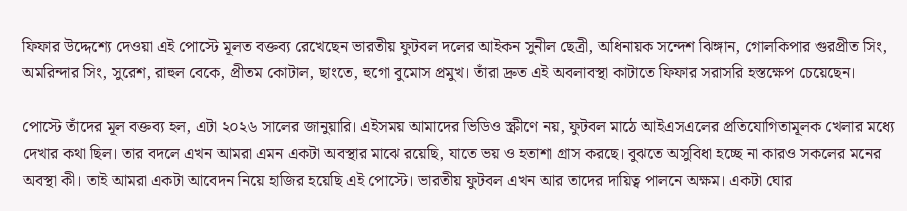ফিফার উদ্দেশ্যে দেওয়া এই পোস্টে মূলত বক্তব্য রেখেছেন ভারতীয় ফুটবল দলের আইকন সুনীল ছেত্রী, অধিনায়ক সন্দেশ ঝিঙ্গান, গোলকিপার গুরপ্রীত সিং, অমরিন্দার সিং, সুরেশ, রাহুল বেকে, প্রীতম কোটাল, ছাংতে, হুগো বুমোস প্রমুখ। তাঁরা দ্রুত এই অবলাবস্থা কাটাতে ফিফার সরাসরি হস্তক্ষেপ চেয়েছেন।

পোস্টে তাঁদের মূল বক্তব্য হল, এটা ২০২৬ সালের জানুয়ারি। এইসময় আমাদের ভিডিও স্ক্রীণে নয়, ফুটবল মাঠে আইএসএলের প্রতিযোগিতামূলক খেলার মধ্যে দেখার কথা ছিল। তার বদলে এখন আমরা এমন একটা অবস্থার মাঝে রয়েছি, যাতে ভয় ও হতাশা গ্রাস করছে। বুঝতে অসুবিধা হচ্ছে না কারও সকলের মনের অবস্থা কী। তাই আমরা একটা আবেদন নিয়ে হাজির হয়েছি এই পোস্টে। ভারতীয় ফুটবল এখন আর তাদের দায়িত্ব পালনে অক্ষম। একটা ঘোর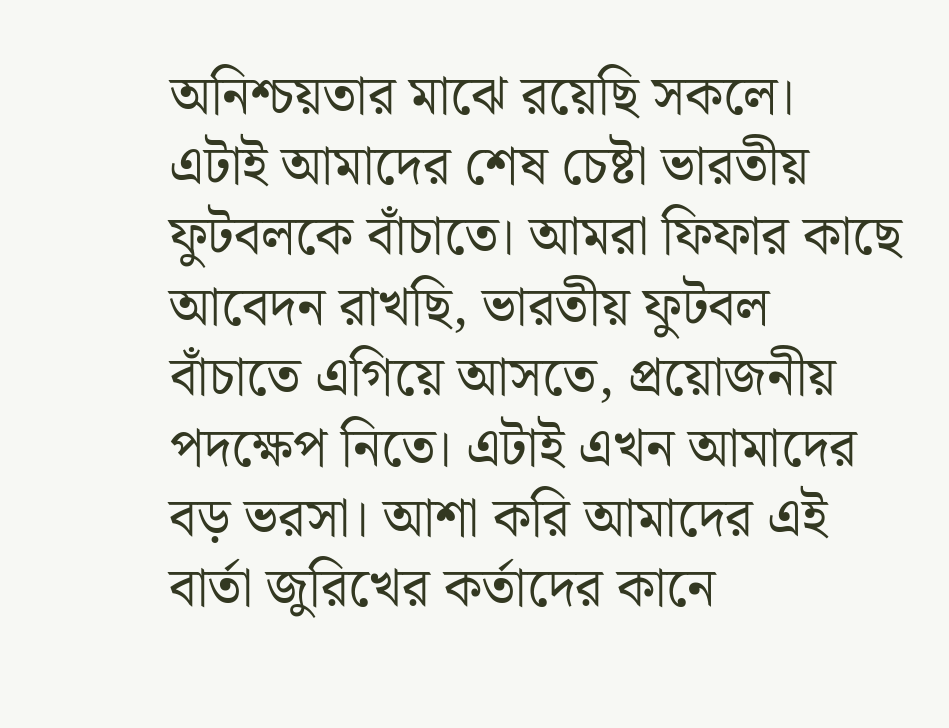অনিশ্চয়তার মাঝে রয়েছি সকলে। এটাই আমাদের শেষ চেষ্টা ভারতীয় ফুটবলকে বাঁচাতে। আমরা ফিফার কাছে আবেদন রাখছি, ভারতীয় ফুটবল বাঁচাতে এগিয়ে আসতে, প্রয়োজনীয় পদক্ষেপ নিতে। এটাই এখন আমাদের বড় ভরসা। আশা করি আমাদের এই বার্তা জুরিখের কর্তাদের কানে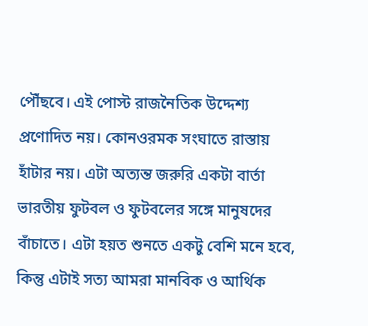পৌঁছবে। এই পোস্ট রাজনৈতিক উদ্দেশ্য প্রণোদিত নয়। কোনওরমক সংঘাতে রাস্তায় হাঁটার নয়। এটা অত্যন্ত জরুরি একটা বার্তা ভারতীয় ফুটবল ও ফুটবলের সঙ্গে মানুষদের বাঁচাতে। এটা হয়ত শুনতে একটু বেশি মনে হবে, কিন্তু এটাই সত্য আমরা মানবিক ও আর্থিক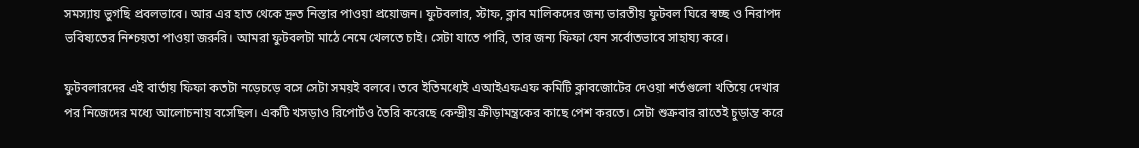সমস্যায় ভুগছি প্রবলভাবে। আর এর হাত থেকে দ্রুত নিস্তার পাওয়া প্রয়োজন। ফুটবলার, স্টাফ, ক্লাব মালিকদের জন্য ভারতীয় ফুটবল ঘিরে স্বচ্ছ ও নিরাপদ ভবিষ্যতের নিশ্চয়তা পাওয়া জরুরি। আমরা ফুটবলটা মাঠে নেমে খেলতে চাই। সেটা যাতে পারি, তার জন্য ফিফা যেন সর্বোতভাবে সাহায্য করে।

ফুটবলারদের এই বার্তায় ফিফা কতটা নড়েচড়ে বসে সেটা সময়ই বলবে। তবে ইতিমধ্যেই এআইএফএফ কমিটি ক্লাবজোটের দেওয়া শর্তগুলো খতিয়ে দেখার পর নিজেদের মধ্যে আলোচনায় বসেছিল। একটি খসড়াও রিপোর্টও তৈরি করেছে কেন্দ্রীয় ক্রীড়ামন্ত্রকের কাছে পেশ করতে। সেটা শুক্রবার রাতেই চুড়ান্ত করে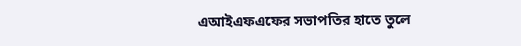এআইএফএফের সভাপতির হাতে তুলে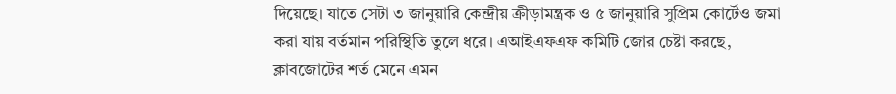দিয়েছে। যাতে সেটা ৩ জানুয়ারি কেন্দ্রীয় ক্রীড়ামন্ত্রক ও ৫ জানুয়ারি সুপ্রিম কোর্টেও জমা করা যায় বর্তমান পরিস্থিতি তুলে ধরে। এআইএফএফ কমিটি জোর চেষ্টা করছে, ক্লাবজোটের শর্ত মেনে এমন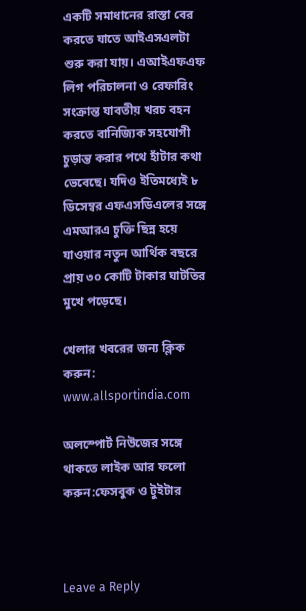একটি সমাধানের রাস্তা বের করতে যাতে আইএসএলটা শুরু করা যায়। এআইএফএফ লিগ পরিচালনা ও রেফারিং সংক্রান্ত যাবতীয় খরচ বহন করতে বানিজ্যিক সহযোগী চুড়ান্ত করার পথে হাঁটার কথা ভেবেছে। যদিও ইতিমধ্যেই ৮ ডিসেম্বর এফএসডিএলের সঙ্গে এমআরএ চুক্তি ছিন্ন হয়ে যাওয়ার নতুন আর্থিক বছরে প্রায় ৩০ কোটি টাকার ঘাটতির মুখে পড়েছে।

খেলার খবরের জন্য ক্লিক করুন: www.allsportindia.com

অলস্পোর্ট নিউজের সঙ্গে থাকতে লাইক আর ফলো করুন:ফেসবুক ও টুইটার



Leave a Reply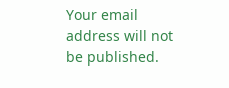Your email address will not be published.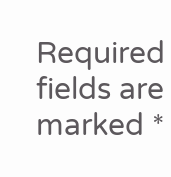Required fields are marked *